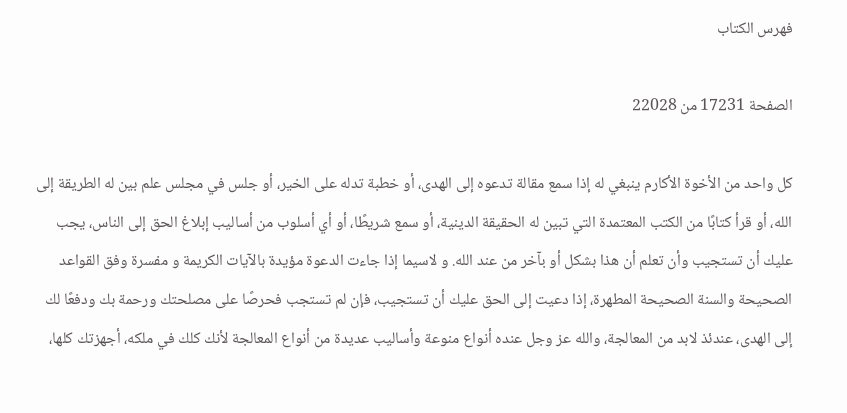فهرس الكتاب

الصفحة 17231 من 22028

كل واحد من الأخوة الأكارم ينبغي له إذا سمع مقالة تدعوه إلى الهدى، أو خطبة تدله على الخير، أو جلس في مجلس علم بين له الطريقة إلى الله، أو قرأ كتابًا من الكتب المعتمدة التي تبين له الحقيقة الدينية، أو سمع شريطًا، أو أي أسلوب من أساليب إبلاغ الحق إلى الناس، يجب عليك أن تستجيب وأن تعلم أن هذا بشكل أو بآخر من عند الله. و لاسيما إذا جاءت الدعوة مؤيدة بالآيات الكريمة و مفسرة وفق القواعد الصحيحة والسنة الصحيحة المطهرة، إذا دعيت إلى الحق عليك أن تستجيب، فإن لم تستجب فحرصًا على مصلحتك ورحمة بك ودفعًا لك إلى الهدى، عندئذ لابد من المعالجة، والله عز وجل عنده أنواع منوعة وأساليب عديدة من أنواع المعالجة لأنك كلك في ملكه، أجهزتك كلها،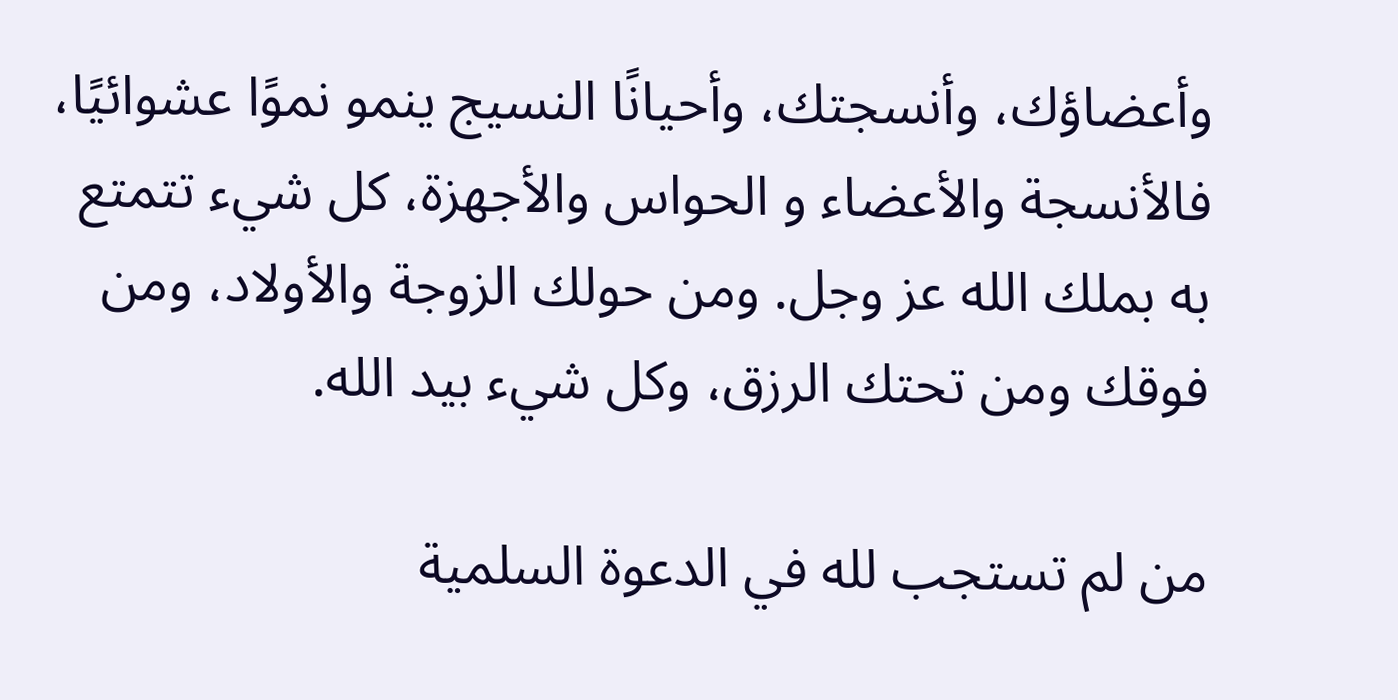وأعضاؤك، وأنسجتك، وأحيانًا النسيج ينمو نموًا عشوائيًا، فالأنسجة والأعضاء و الحواس والأجهزة، كل شيء تتمتع به بملك الله عز وجل. ومن حولك الزوجة والأولاد، ومن فوقك ومن تحتك الرزق، وكل شيء بيد الله.

من لم تستجب لله في الدعوة السلمية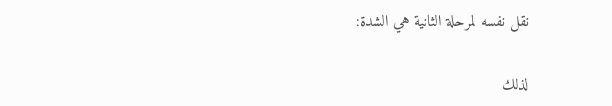نقل نفسه لمرحلة الثانية هي الشدة:

لذلك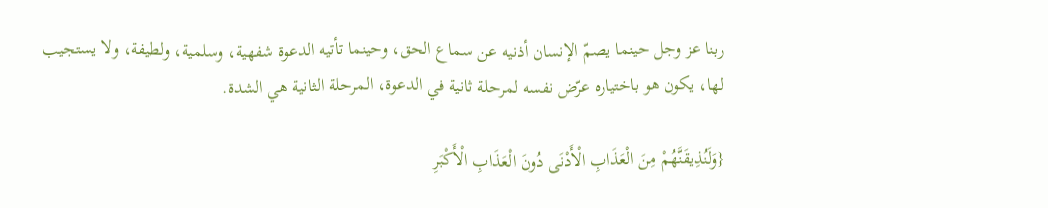ربنا عز وجل حينما يصمّ الإنسان أذنيه عن سماع الحق، وحينما تأتيه الدعوة شفهية، وسلمية، ولطيفة، ولا يستجيب لها، يكون هو باختياره عرّض نفسه لمرحلة ثانية في الدعوة، المرحلة الثانية هي الشدة.

{وَلَنُذِيقَنَّهُمْ مِنَ الْعَذَابِ الْأَدْنَى دُونَ الْعَذَابِ الْأَكْبَرِ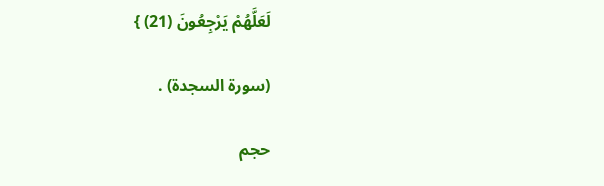لَعَلَّهُمْ يَرْجِعُونَ (21) }

(سورة السجدة) .

حجم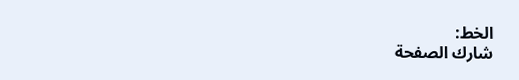الخط:
شارك الصفحة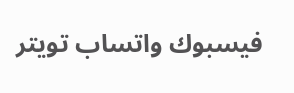فيسبوك واتساب تويتر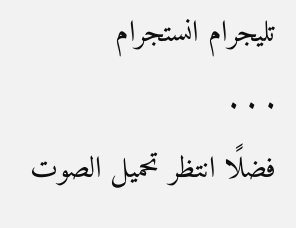تليجرام انستجرام
. . .
فضلًا انتظر تحميل الصوت